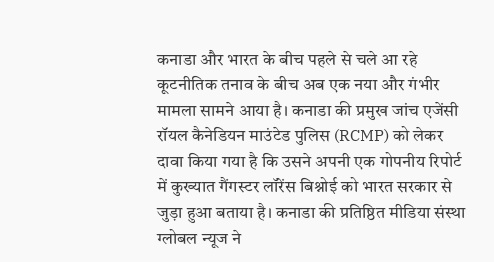कनाडा और भारत के बीच पहले से चले आ रहे कूटनीतिक तनाव के बीच अब एक नया और गंभीर मामला सामने आया है। कनाडा की प्रमुख जांच एजेंसी रॉयल कैनेडियन माउंटेड पुलिस (RCMP) को लेकर दावा किया गया है कि उसने अपनी एक गोपनीय रिपोर्ट में कुख्यात गैंगस्टर लॉरेंस बिश्नोई को भारत सरकार से जुड़ा हुआ बताया है। कनाडा की प्रतिष्ठित मीडिया संस्था ग्लोबल न्यूज ने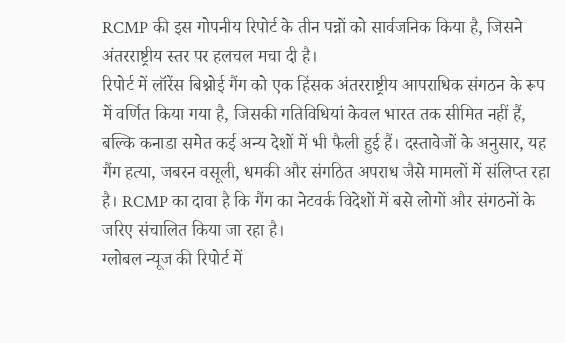RCMP की इस गोपनीय रिपोर्ट के तीन पन्नों को सार्वजनिक किया है, जिसने अंतरराष्ट्रीय स्तर पर हलचल मचा दी है।
रिपोर्ट में लॉरेंस बिश्नोई गैंग को एक हिंसक अंतरराष्ट्रीय आपराधिक संगठन के रूप में वर्णित किया गया है, जिसकी गतिविधियां केवल भारत तक सीमित नहीं हैं, बल्कि कनाडा समेत कई अन्य देशों में भी फैली हुई हैं। दस्तावेजों के अनुसार, यह गैंग हत्या, जबरन वसूली, धमकी और संगठित अपराध जैसे मामलों में संलिप्त रहा है। RCMP का दावा है कि गैंग का नेटवर्क विदेशों में बसे लोगों और संगठनों के जरिए संचालित किया जा रहा है।
ग्लोबल न्यूज की रिपोर्ट में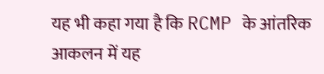यह भी कहा गया है कि RCMP के आंतरिक आकलन में यह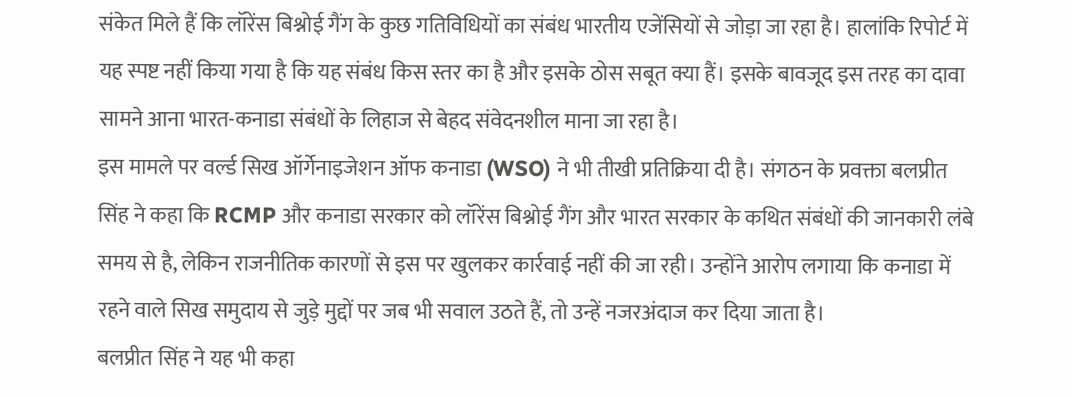संकेत मिले हैं कि लॉरेंस बिश्नोई गैंग के कुछ गतिविधियों का संबंध भारतीय एजेंसियों से जोड़ा जा रहा है। हालांकि रिपोर्ट में यह स्पष्ट नहीं किया गया है कि यह संबंध किस स्तर का है और इसके ठोस सबूत क्या हैं। इसके बावजूद इस तरह का दावा सामने आना भारत-कनाडा संबंधों के लिहाज से बेहद संवेदनशील माना जा रहा है।
इस मामले पर वर्ल्ड सिख ऑर्गेनाइजेशन ऑफ कनाडा (WSO) ने भी तीखी प्रतिक्रिया दी है। संगठन के प्रवक्ता बलप्रीत सिंह ने कहा कि RCMP और कनाडा सरकार को लॉरेंस बिश्नोई गैंग और भारत सरकार के कथित संबंधों की जानकारी लंबे समय से है, लेकिन राजनीतिक कारणों से इस पर खुलकर कार्रवाई नहीं की जा रही। उन्होंने आरोप लगाया कि कनाडा में रहने वाले सिख समुदाय से जुड़े मुद्दों पर जब भी सवाल उठते हैं, तो उन्हें नजरअंदाज कर दिया जाता है।
बलप्रीत सिंह ने यह भी कहा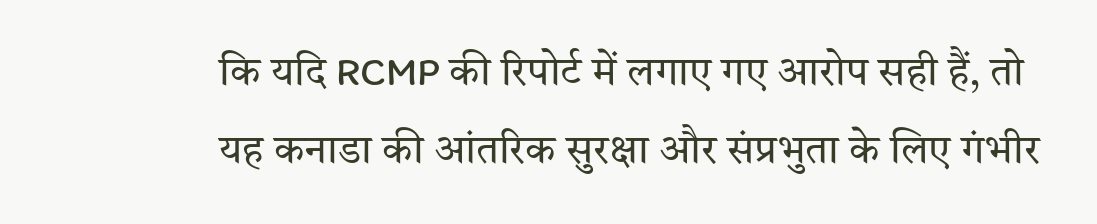कि यदि RCMP की रिपोर्ट में लगाए गए आरोप सही हैं, तो यह कनाडा की आंतरिक सुरक्षा और संप्रभुता के लिए गंभीर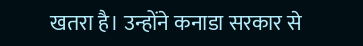खतरा है। उन्होंने कनाडा सरकार से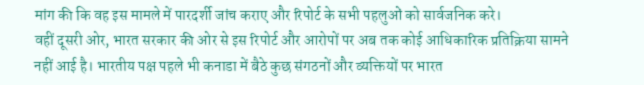मांग की कि वह इस मामले में पारदर्शी जांच कराए और रिपोर्ट के सभी पहलुओं को सार्वजनिक करे।
वहीं दूसरी ओर, भारत सरकार की ओर से इस रिपोर्ट और आरोपों पर अब तक कोई आधिकारिक प्रतिक्रिया सामने नहीं आई है। भारतीय पक्ष पहले भी कनाडा में बैठे कुछ संगठनों और व्यक्तियों पर भारत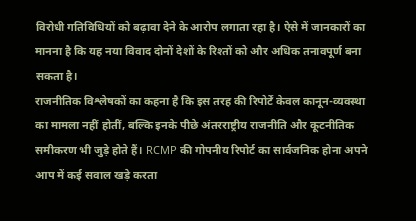विरोधी गतिविधियों को बढ़ावा देने के आरोप लगाता रहा है। ऐसे में जानकारों का मानना है कि यह नया विवाद दोनों देशों के रिश्तों को और अधिक तनावपूर्ण बना सकता है।
राजनीतिक विश्लेषकों का कहना है कि इस तरह की रिपोर्टें केवल कानून-व्यवस्था का मामला नहीं होतीं, बल्कि इनके पीछे अंतरराष्ट्रीय राजनीति और कूटनीतिक समीकरण भी जुड़े होते हैं। RCMP की गोपनीय रिपोर्ट का सार्वजनिक होना अपने आप में कई सवाल खड़े करता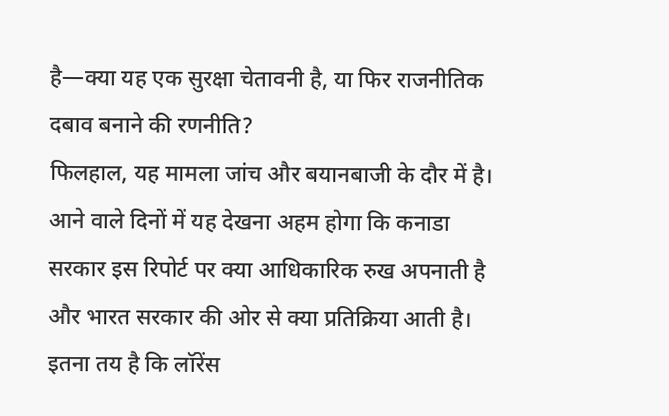है—क्या यह एक सुरक्षा चेतावनी है, या फिर राजनीतिक दबाव बनाने की रणनीति?
फिलहाल, यह मामला जांच और बयानबाजी के दौर में है। आने वाले दिनों में यह देखना अहम होगा कि कनाडा सरकार इस रिपोर्ट पर क्या आधिकारिक रुख अपनाती है और भारत सरकार की ओर से क्या प्रतिक्रिया आती है। इतना तय है कि लॉरेंस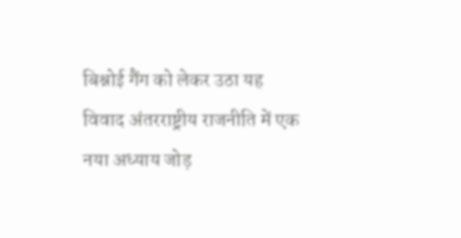बिश्नोई गैंग को लेकर उठा यह विवाद अंतरराष्ट्रीय राजनीति में एक नया अध्याय जोड़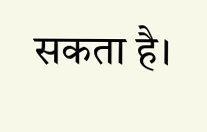सकता है।